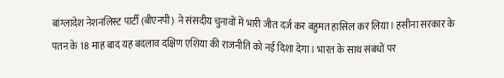बांग्लादेश नेशनलिस्ट पार्टी (बीएनपी) ने संसदीय चुनावों में भारी जीत दर्ज कर बहुमत हासिल कर लिया। हसीना सरकार के पतन के 18 माह बाद यह बदलाव दक्षिण एशिया की राजनीति को नई दिशा देगा। भारत के साथ संबंधों पर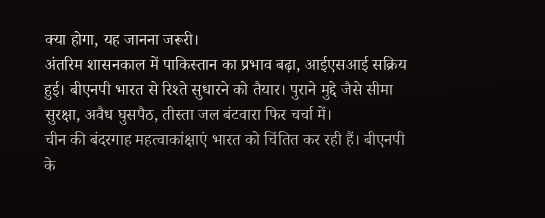क्या होगा, यह जानना जरूरी।
अंतरिम शासनकाल में पाकिस्तान का प्रभाव बढ़ा, आईएसआई सक्रिय हुई। बीएनपी भारत से रिश्ते सुधारने को तैयार। पुराने मुद्दे जैसे सीमा सुरक्षा, अवैध घुसपैठ, तीस्ता जल बंटवारा फिर चर्चा में।
चीन की बंदरगाह महत्वाकांक्षाएं भारत को चिंतित कर रही हैं। बीएनपी के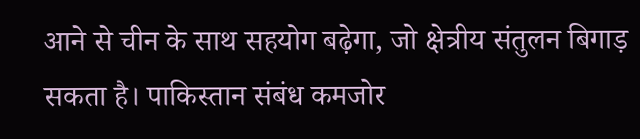आने से चीन के साथ सहयोग बढ़ेगा, जो क्षेत्रीय संतुलन बिगाड़ सकता है। पाकिस्तान संबंध कमजोर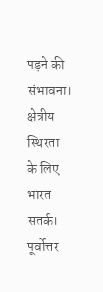पड़ने की संभावना।
क्षेत्रीय स्थिरता के लिए भारत सतर्क। पूर्वोत्तर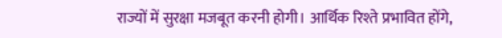राज्यों में सुरक्षा मजबूत करनी होगी। आर्थिक रिश्ते प्रभावित होंगे,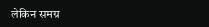लेकिन समग्र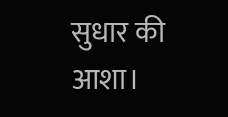सुधार की आशा।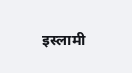इस्लामी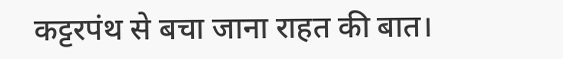कट्टरपंथ से बचा जाना राहत की बात।